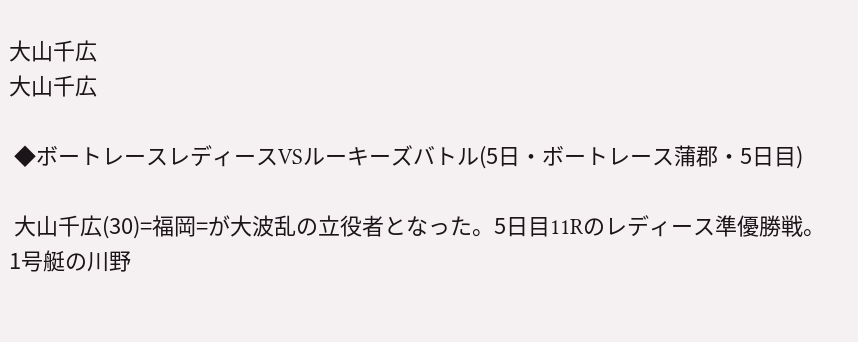大山千広
大山千広

 ◆ボートレースレディースVSルーキーズバトル(5日・ボートレース蒲郡・5日目)

 大山千広(30)=福岡=が大波乱の立役者となった。5日目11Rのレディース準優勝戦。1号艇の川野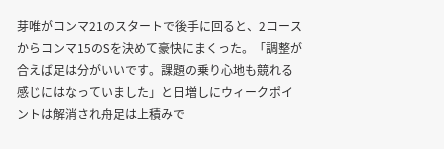芽唯がコンマ21のスタートで後手に回ると、2コースからコンマ15のSを決めて豪快にまくった。「調整が合えば足は分がいいです。課題の乗り心地も競れる感じにはなっていました」と日増しにウィークポイントは解消され舟足は上積みで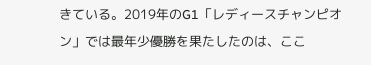きている。2019年のG1「レディースチャンピオン」では最年少優勝を果たしたのは、ここ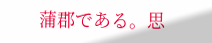蒲郡である。思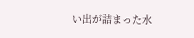い出が詰まった水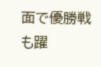面で優勝戦も躍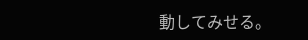動してみせる。